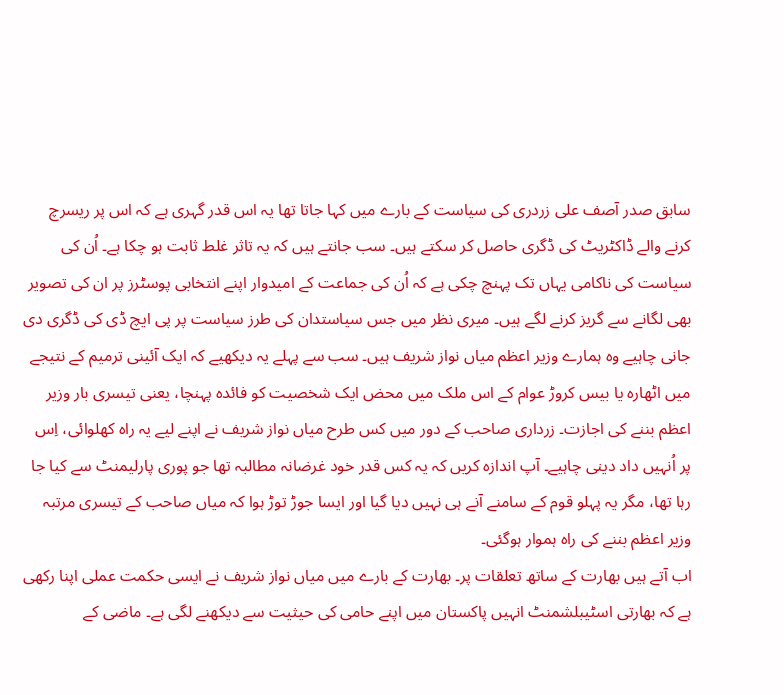سابق صدر آصف علی زردری کی سیاست کے بارے میں کہا جاتا تھا یہ اس قدر گہری ہے کہ اس پر ریسرچ کرنے والے ڈاکٹریٹ کی ڈگری حاصل کر سکتے ہیں۔ سب جانتے ہیں کہ یہ تاثر غلط ثابت ہو چکا ہے۔ اُن کی سیاست کی ناکامی یہاں تک پہنچ چکی ہے کہ اُن کی جماعت کے امیدوار اپنے انتخابی پوسٹرز پر ان کی تصویر بھی لگانے سے گریز کرنے لگے ہیں۔ میری نظر میں جس سیاستدان کی طرز سیاست پر پی ایچ ڈی کی ڈگری دی جانی چاہیے وہ ہمارے وزیر اعظم میاں نواز شریف ہیں۔ سب سے پہلے یہ دیکھیے کہ ایک آئینی ترمیم کے نتیجے میں اٹھارہ یا بیس کروڑ عوام کے اس ملک میں محض ایک شخصیت کو فائدہ پہنچا، یعنی تیسری بار وزیر اعظم بننے کی اجازت۔ زرداری صاحب کے دور میں کس طرح میاں نواز شریف نے اپنے لیے یہ راہ کھلوائی، اِس پر اُنہیں داد دینی چاہیے۔ آپ اندازہ کریں کہ یہ کس قدر خود غرضانہ مطالبہ تھا جو پوری پارلیمنٹ سے کیا جا رہا تھا، مگر یہ پہلو قوم کے سامنے آنے ہی نہیں دیا گیا اور ایسا جوڑ توڑ ہوا کہ میاں صاحب کے تیسری مرتبہ وزیر اعظم بننے کی راہ ہموار ہوگئی۔
اب آتے ہیں بھارت کے ساتھ تعلقات پر۔ بھارت کے بارے میں میاں نواز شریف نے ایسی حکمت عملی اپنا رکھی ہے کہ بھارتی اسٹیبلشمنٹ انہیں پاکستان میں اپنے حامی کی حیثیت سے دیکھنے لگی ہے۔ ماضی کے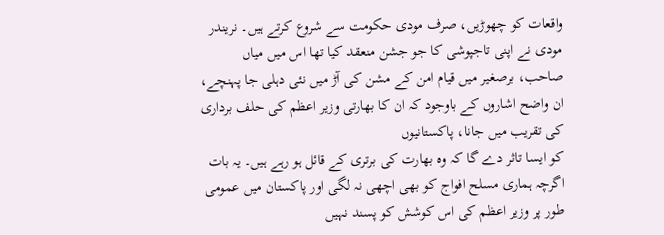واقعات کو چھوڑیں، صرف مودی حکومت سے شروع کرتے ہیں۔ نریندر مودی نے اپنی تاجپوشی کا جو جشن منعقد کیا تھا اس میں میاں صاحب، برصغیر میں قیام امن کے مشن کی آڑ میں نئی دہلی جا پہنچے، ان واضح اشاروں کے باوجود کہ ان کا بھارتی وزیر اعظم کی حلف برداری کی تقریب میں جانا، پاکستانیوں
کو ایسا تاثر دے گا کہ وہ بھارت کی برتری کے قائل ہو رہے ہیں۔ یہ بات اگرچہ ہماری مسلح افواج کو بھی اچھی نہ لگی اور پاکستان میں عمومی طور پر وزیر اعظم کی اس کوشش کو پسند نہیں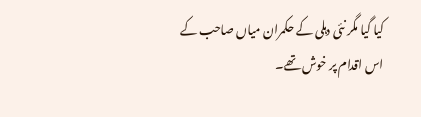کیا گیا مگر نئی دہلی کے حکمران میاں صاحب کے اس اقدام پر خوش تھے۔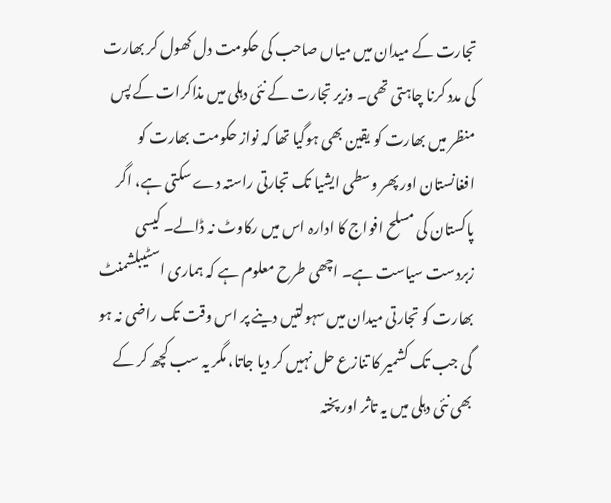تجارت کے میدان میں میاں صاحب کی حکومت دل کھول کر بھارت کی مدد کرنا چاہتی تھی۔ وزیر تجارت کے نئی دہلی میں مذاکرات کے پس منظر میں بھارت کو یقین بھی ہوگیا تھا کہ نواز حکومت بھارت کو افغانستان اور پھر وسطی ایشیا تک تجارتی راستہ دے سکتی ہے، اگر پاکستان کی مسلح افواج کا ادارہ اس میں رکاوٹ نہ ڈالے۔ کیسی زبردست سیاست ہے۔ اچھی طرح معلوم ہے کہ ہماری اسٹیبلشمنٹ بھارت کو تجارتی میدان میں سہولتیں دینے پر اس وقت تک راضی نہ ہو گی جب تک کشمیر کا تنازع حل نہیں کر دیا جاتا، مگر یہ سب کچھ کر کے بھی نئی دہلی میں یہ تاثر اور پختہ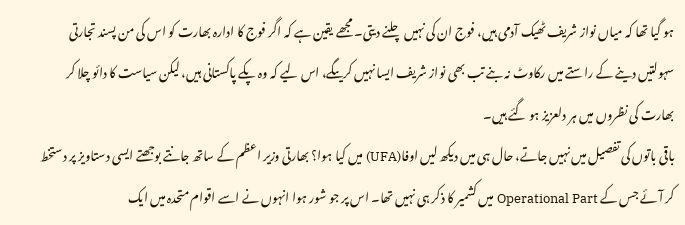ہو گیا تھا کہ میاں نواز شریف ٹھیک آدمی ہیں، فوج ان کی نہیں چلنے دیتی۔ مجھے یقین ہے کہ اگر فوج کا ادارہ بھارت کو اس کی من پسند تجارتی سہولتیں دینے کے راستے میں رکاوٹ نہ بنے تب بھی نواز شریف ایسا نہیں کریںگے، اس لیے کہ وہ پکے پاکستانی ہیں، لیکن سیاست کا دائو چلا کر بھارت کی نظروں میں ہر دلعزیز ہو گئے ہیں۔
باقی باتوں کی تفصیل میں نہیں جاتے، حال ہی میں دیکھ لیں اوفا(UFA) میں کیا ہوا؟ بھارتی وزیر اعظم کے ساتھ جانتے بوجھتے ایسی دستاویز پر دستخط کر آئے جس کے Operational Part میں کشمیر کا ذکر ہی نہیں تھا۔ اس پر جو شور ہوا انہوں نے اسے اقوام متحدہ میں ایک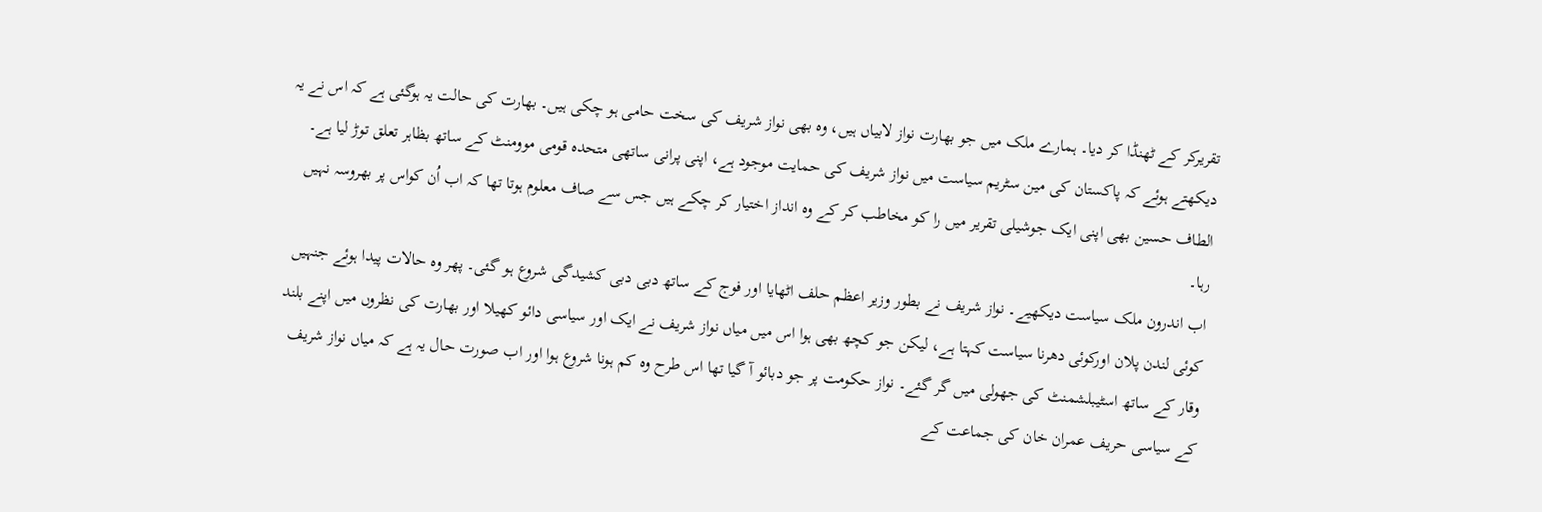تقریرکر کے ٹھنڈا کر دیا۔ ہمارے ملک میں جو بھارت نواز لابیاں ہیں، وہ بھی نواز شریف کی سخت حامی ہو چکی ہیں۔ بھارت کی حالت یہ ہوگئی ہے کہ اس نے یہ دیکھتے ہوئے کہ پاکستان کی مین سٹریم سیاست میں نواز شریف کی حمایت موجود ہے، اپنی پرانی ساتھی متحدہ قومی موومنٹ کے ساتھ بظاہر تعلق توڑ لیا ہے۔ الطاف حسین بھی اپنی ایک جوشیلی تقریر میں را کو مخاطب کر کے وہ انداز اختیار کر چکے ہیں جس سے صاف معلوم ہوتا تھا کہ اب اُن کواس پر بھروسہ نہیں رہا۔
اب اندرون ملک سیاست دیکھیے۔ نواز شریف نے بطور وزیر اعظم حلف اٹھایا اور فوج کے ساتھ دبی دبی کشیدگی شروع ہو گئی۔ پھر وہ حالات پیدا ہوئے جنہیں کوئی لندن پلان اورکوئی دھرنا سیاست کہتا ہے، لیکن جو کچھ بھی ہوا اس میں میاں نواز شریف نے ایک اور سیاسی دائو کھیلا اور بھارت کی نظروں میں اپنے بلند وقار کے ساتھ اسٹیبلشمنٹ کی جھولی میں گر گئے۔ نواز حکومت پر جو دبائو آ گیا تھا اس طرح وہ کم ہونا شروع ہوا اور اب صورت حال یہ ہے کہ میاں نواز شریف کے سیاسی حریف عمران خان کی جماعت کے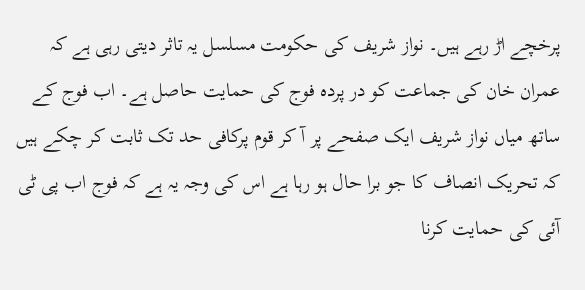پرخچے اڑ رہے ہیں۔ نواز شریف کی حکومت مسلسل یہ تاثر دیتی رہی ہے کہ عمران خان کی جماعت کو در پردہ فوج کی حمایت حاصل ہے۔ اب فوج کے ساتھ میاں نواز شریف ایک صفحے پر آ کر قوم پرکافی حد تک ثابت کر چکے ہیں کہ تحریک انصاف کا جو برا حال ہو رہا ہے اس کی وجہ یہ ہے کہ فوج اب پی ٹی آئی کی حمایت کرنا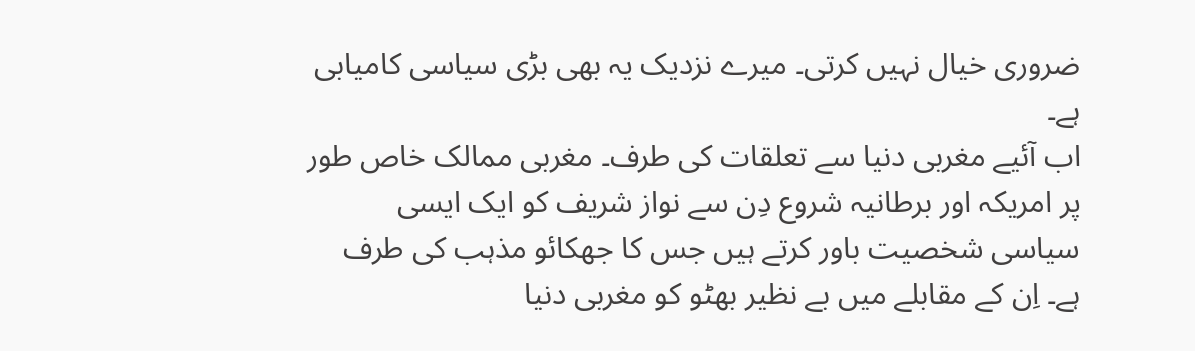ضروری خیال نہیں کرتی۔ میرے نزدیک یہ بھی بڑی سیاسی کامیابی ہے۔
اب آئیے مغربی دنیا سے تعلقات کی طرف۔ مغربی ممالک خاص طور پر امریکہ اور برطانیہ شروع دِن سے نواز شریف کو ایک ایسی سیاسی شخصیت باور کرتے ہیں جس کا جھکائو مذہب کی طرف ہے۔ اِن کے مقابلے میں بے نظیر بھٹو کو مغربی دنیا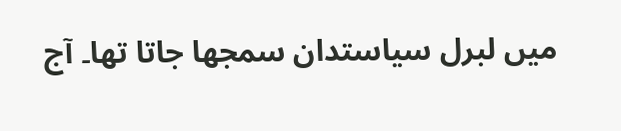میں لبرل سیاستدان سمجھا جاتا تھا۔ آج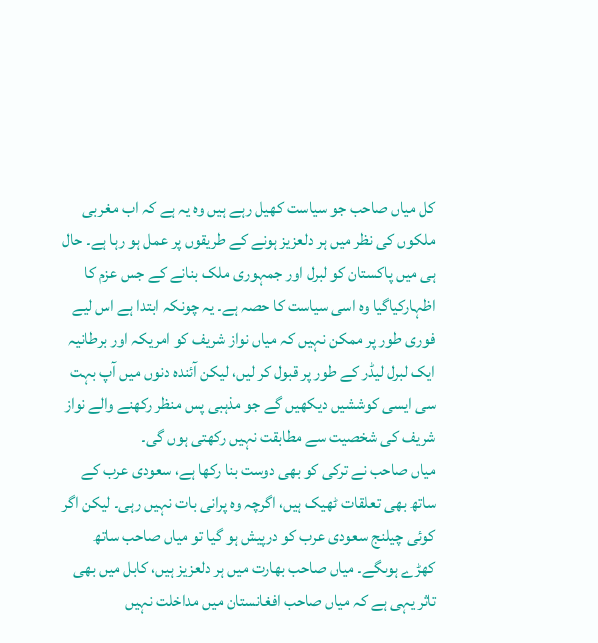کل میاں صاحب جو سیاست کھیل رہے ہیں وہ یہ ہے کہ اب مغربی ملکوں کی نظر میں ہر دلعزیز ہونے کے طریقوں پر عمل ہو رہا ہے۔ حال ہی میں پاکستان کو لبرل اور جمہوری ملک بنانے کے جس عزم کا اظہارکیاگیا وہ اسی سیاست کا حصہ ہے۔ یہ چونکہ ابتدا ہے اس لیے فوری طور پر ممکن نہیں کہ میاں نواز شریف کو امریکہ اور برطانیہ ایک لبرل لیڈر کے طور پر قبول کر لیں، لیکن آئندہ دنوں میں آپ بہت سی ایسی کوششیں دیکھیں گے جو مذہبی پس منظر رکھنے والے نواز شریف کی شخصیت سے مطابقت نہیں رکھتی ہوں گی۔
میاں صاحب نے ترکی کو بھی دوست بنا رکھا ہے، سعودی عرب کے ساتھ بھی تعلقات ٹھیک ہیں، اگرچہ وہ پرانی بات نہیں رہی۔ لیکن اگر کوئی چیلنج سعودی عرب کو درپیش ہو گیا تو میاں صاحب ساتھ کھڑے ہوںگے۔ میاں صاحب بھارت میں ہر دلعزیز ہیں، کابل میں بھی تاثر یہی ہے کہ میاں صاحب افغانستان میں مداخلت نہیں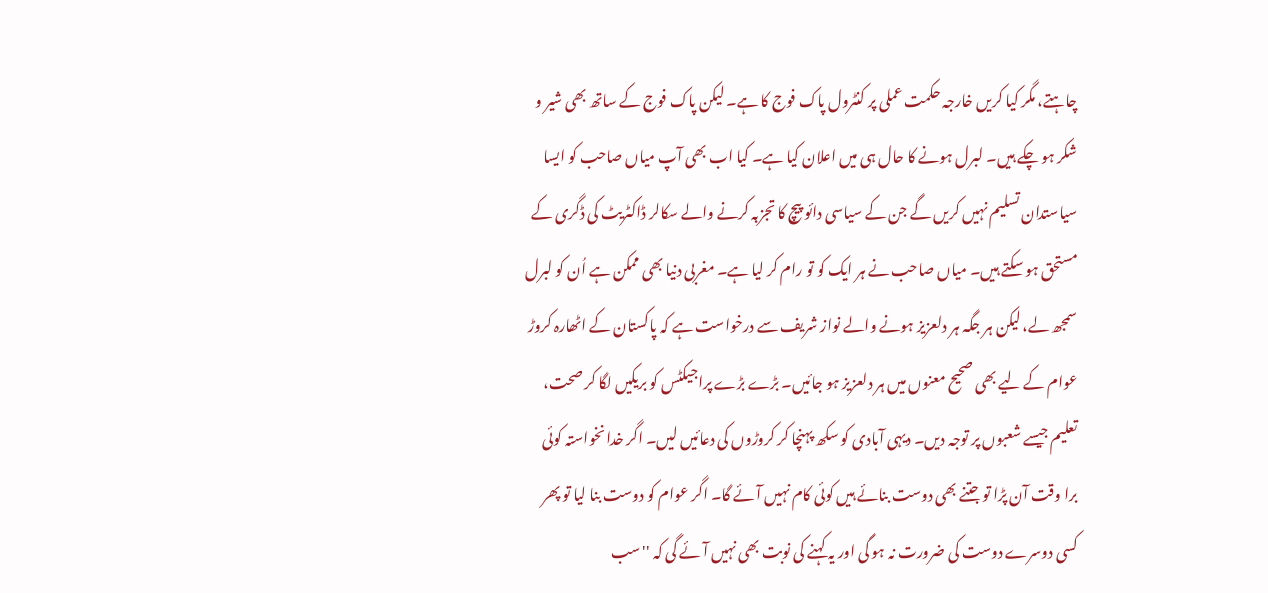چاہتے، مگر کیا کریں خارجہ حکمت عملی پر کنٹرول پاک فوج کا ہے۔ لیکن پاک فوج کے ساتھ بھی شیر و شکر ہو چکے ہیں۔ لبرل ہونے کا حال ہی میں اعلان کیا ہے۔ کیا اب بھی آپ میاں صاحب کو ایسا سیاستدان تسلیم نہیں کریں گے جن کے سیاسی دائو پیچ کا تجزبہ کرنے والے سکالر ڈاکٹریٹ کی ڈگری کے مستحق ہو سکتے ہیں۔ میاں صاحب نے ہر ایک کو تو رام کر لیا ہے۔ مغربی دنیا بھی ممکن ہے اُن کو لبرل سمجھ لے، لیکن ہر جگہ ہر دلعزیز ہونے والے نواز شریف سے درخواست ہے کہ پاکستان کے اٹھارہ کروڑ عوام کے لیے بھی صحیح معنوں میں ہر دلعزیز ہو جائیں۔ بڑے بڑے پراجیکٹس کو بریکیں لگا کر صحت، تعلیم جیسے شعبوں پر توجہ دیں۔ دیہی آبادی کو سکھ پہنچا کر کروڑوں کی دعائیں لیں۔ اگر خدا نخواستہ کوئی برا وقت آن پڑا تو جتنے بھی دوست بنائے ہیں کوئی کام نہیں آئے گا۔ اگر عوام کو دوست بنا لیا تو پھر کسی دوسرے دوست کی ضرورت نہ ہو گی اور یہ کہنے کی نوبت بھی نہیں آئے گی کہ ''سب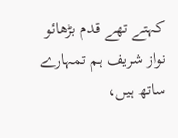کہتے تھے قدم بڑھائو نواز شریف ہم تمہارے ساتھ ہیں،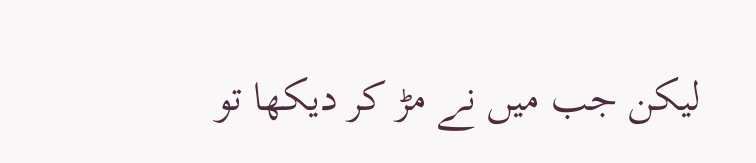لیکن جب میں نے مڑ کر دیکھا تو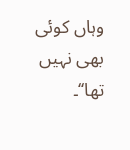وہاں کوئی بھی نہیں تھا‘‘۔